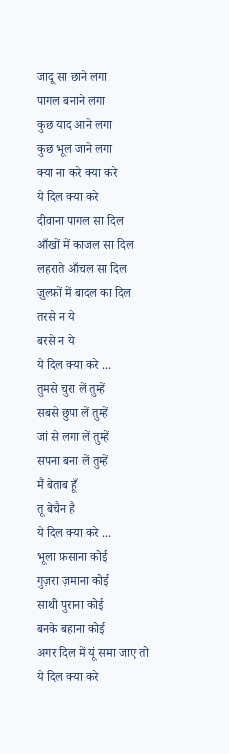जादू सा छाने लगा
पागल बनाने लगा
कुछ याद आने लगा
कुछ भूल जाने लगा
क्या ना करे क्या करे
ये दिल क्या करे
दीवाना पागल सा दिल
आँखों में काजल सा दिल
लहराते आँचल सा दिल
ज़ुल्फ़ों में बादल का दिल
तरसे न ये
बरसे न ये
ये दिल क्या करे ...
तुमसे चुरा लें तुम्हें
सबसे छुपा लें तुम्हें
जां से लगा लें तुम्हें
सपना बना लें तुम्हें
मैं बेताब हूँ
तू बेचैन है
ये दिल क्या करे ...
भूला फ़साना कोई
गुज़रा ज़माना कोई
साथी पुराना कोई
बनके बहाना कोई
अगर दिल में यूं समा जाए तो
ये दिल क्या करे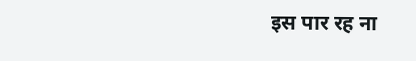इस पार रह ना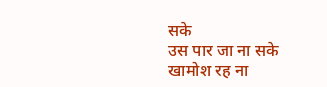सके
उस पार जा ना सके
खामोश रह ना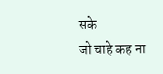सके
जो चाहे कह ना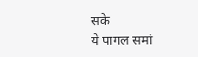सके
ये पागल समां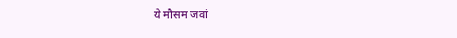ये मौसम जवां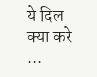ये दिल क्या करे ...